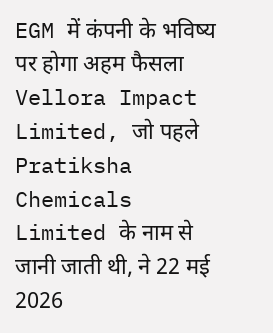EGM में कंपनी के भविष्य पर होगा अहम फैसला
Vellora Impact Limited, जो पहले Pratiksha Chemicals Limited के नाम से जानी जाती थी, ने 22 मई 2026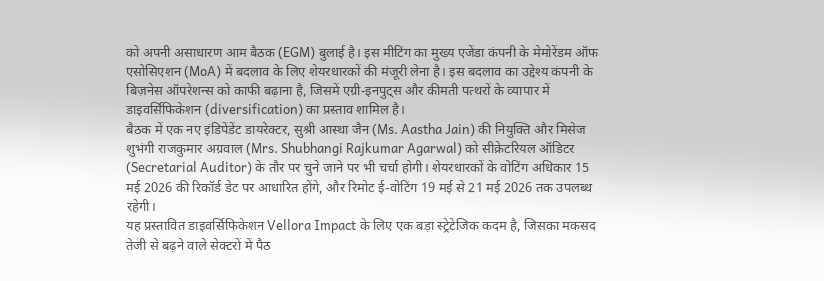को अपनी असाधारण आम बैठक (EGM) बुलाई है। इस मीटिंग का मुख्य एजेंडा कंपनी के मेमोरेंडम ऑफ एसोसिएशन (MoA) में बदलाव के लिए शेयरधारकों की मंजूरी लेना है। इस बदलाव का उद्देश्य कंपनी के बिज़नेस ऑपरेशन्स को काफी बढ़ाना है, जिसमें एग्री-इनपुट्स और कीमती पत्थरों के व्यापार में डाइवर्सिफिकेशन (diversification) का प्रस्ताव शामिल है।
बैठक में एक नए इंडिपेंडेंट डायरेक्टर, सुश्री आस्था जैन (Ms. Aastha Jain) की नियुक्ति और मिसेज शुभंगी राजकुमार अग्रवाल (Mrs. Shubhangi Rajkumar Agarwal) को सीक्रेटरियल ऑडिटर (Secretarial Auditor) के तौर पर चुने जाने पर भी चर्चा होगी। शेयरधारकों के वोटिंग अधिकार 15 मई 2026 की रिकॉर्ड डेट पर आधारित होंगे, और रिमोट ई-वोटिंग 19 मई से 21 मई 2026 तक उपलब्ध रहेगी।
यह प्रस्तावित डाइवर्सिफिकेशन Vellora Impact के लिए एक बड़ा स्ट्रेटेजिक कदम है, जिसका मकसद तेजी से बढ़ने वाले सेक्टरों में पैठ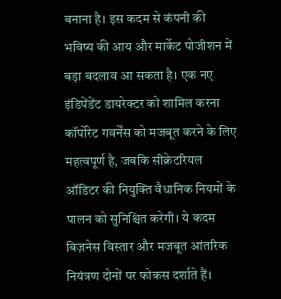बनाना है। इस कदम से कंपनी की भविष्य की आय और मार्केट पोजीशन में बड़ा बदलाव आ सकता है। एक नए इंडिपेंडेंट डायरेक्टर को शामिल करना कॉर्पोरेट गवर्नेंस को मजबूत करने के लिए महत्वपूर्ण है, जबकि सीक्रेटरियल ऑडिटर की नियुक्ति वैधानिक नियमों के पालन को सुनिश्चित करेगी। ये कदम बिज़नेस विस्तार और मजबूत आंतरिक नियंत्रण दोनों पर फोकस दर्शाते हैं।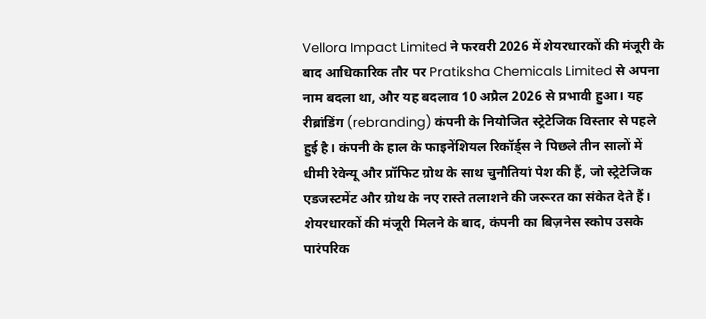Vellora Impact Limited ने फरवरी 2026 में शेयरधारकों की मंजूरी के बाद आधिकारिक तौर पर Pratiksha Chemicals Limited से अपना नाम बदला था, और यह बदलाव 10 अप्रैल 2026 से प्रभावी हुआ। यह रीब्रांडिंग (rebranding) कंपनी के नियोजित स्ट्रेटेजिक विस्तार से पहले हुई है। कंपनी के हाल के फाइनेंशियल रिकॉर्ड्स ने पिछले तीन सालों में धीमी रेवेन्यू और प्रॉफिट ग्रोथ के साथ चुनौतियां पेश की हैं, जो स्ट्रेटेजिक एडजस्टमेंट और ग्रोथ के नए रास्ते तलाशने की जरूरत का संकेत देते हैं।
शेयरधारकों की मंजूरी मिलने के बाद, कंपनी का बिज़नेस स्कोप उसके पारंपरिक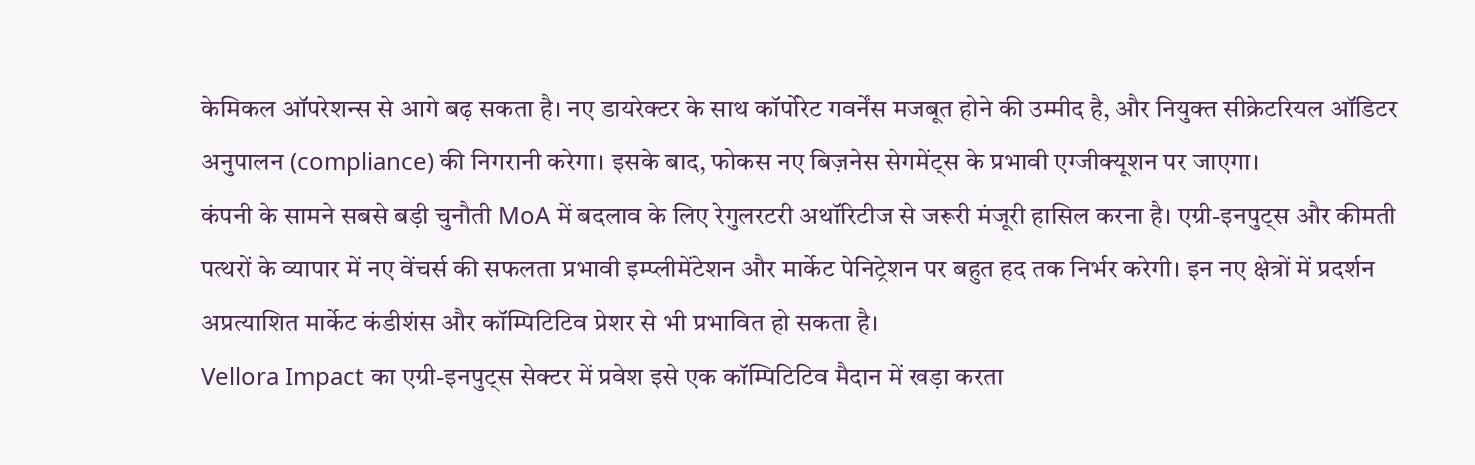केमिकल ऑपरेशन्स से आगे बढ़ सकता है। नए डायरेक्टर के साथ कॉर्पोरेट गवर्नेंस मजबूत होने की उम्मीद है, और नियुक्त सीक्रेटरियल ऑडिटर अनुपालन (compliance) की निगरानी करेगा। इसके बाद, फोकस नए बिज़नेस सेगमेंट्स के प्रभावी एग्जीक्यूशन पर जाएगा।
कंपनी के सामने सबसे बड़ी चुनौती MoA में बदलाव के लिए रेगुलरटरी अथॉरिटीज से जरूरी मंजूरी हासिल करना है। एग्री-इनपुट्स और कीमती पत्थरों के व्यापार में नए वेंचर्स की सफलता प्रभावी इम्प्लीमेंटेशन और मार्केट पेनिट्रेशन पर बहुत हद तक निर्भर करेगी। इन नए क्षेत्रों में प्रदर्शन अप्रत्याशित मार्केट कंडीशंस और कॉम्पिटिटिव प्रेशर से भी प्रभावित हो सकता है।
Vellora Impact का एग्री-इनपुट्स सेक्टर में प्रवेश इसे एक कॉम्पिटिटिव मैदान में खड़ा करता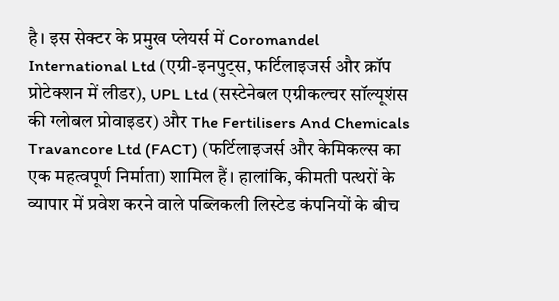है। इस सेक्टर के प्रमुख प्लेयर्स में Coromandel International Ltd (एग्री-इनपुट्स, फर्टिलाइजर्स और क्रॉप प्रोटेक्शन में लीडर), UPL Ltd (सस्टेनेबल एग्रीकल्चर सॉल्यूशंस की ग्लोबल प्रोवाइडर) और The Fertilisers And Chemicals Travancore Ltd (FACT) (फर्टिलाइजर्स और केमिकल्स का एक महत्वपूर्ण निर्माता) शामिल हैं। हालांकि, कीमती पत्थरों के व्यापार में प्रवेश करने वाले पब्लिकली लिस्टेड कंपनियों के बीच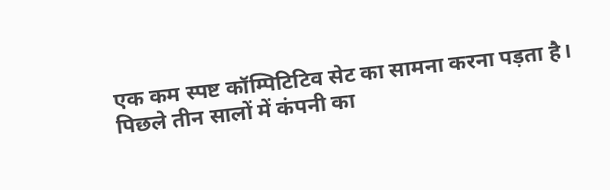एक कम स्पष्ट कॉम्पिटिटिव सेट का सामना करना पड़ता है।
पिछले तीन सालों में कंपनी का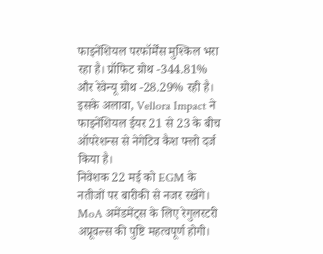फाइनेंशियल परफॉर्मेंस मुश्किल भरा रहा है। प्रॉफिट ग्रोथ -344.81% और रेवेन्यू ग्रोथ -28.29% रही है। इसके अलावा, Vellora Impact ने फाइनेंशियल ईयर 21 से 23 के बीच ऑपरेशन्स से नेगेटिव कैश फ्लो दर्ज किया है।
निवेशक 22 मई को EGM के नतीजों पर बारीकी से नजर रखेंगे। MoA अमेंडमेंट्स के लिए रेगुलरटरी अप्रूवल्स की पुष्टि महत्वपूर्ण होगी।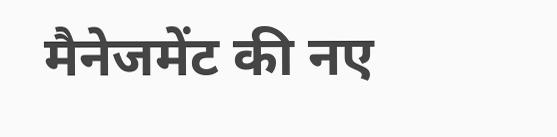मैनेजमेंट की नए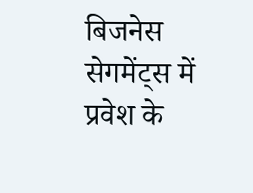बिजनेस सेगमेंट्स में प्रवेश के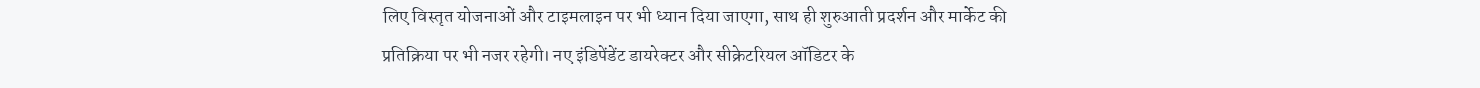लिए विस्तृत योजनाओं और टाइमलाइन पर भी ध्यान दिया जाएगा, साथ ही शुरुआती प्रदर्शन और मार्केट की प्रतिक्रिया पर भी नजर रहेगी। नए इंडिपेंडेंट डायरेक्टर और सीक्रेटरियल ऑडिटर के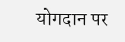योगदान पर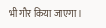भी गौर किया जाएगा।